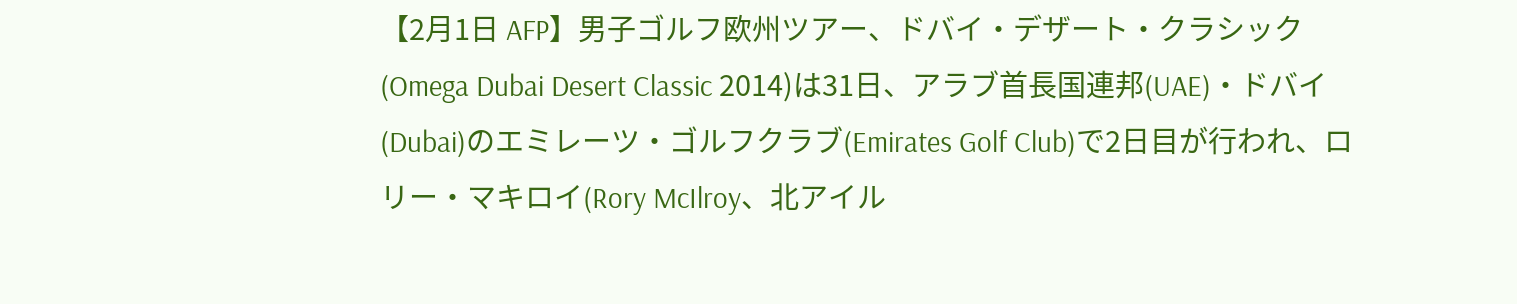【2月1日 AFP】男子ゴルフ欧州ツアー、ドバイ・デザート・クラシック(Omega Dubai Desert Classic 2014)は31日、アラブ首長国連邦(UAE)・ドバイ(Dubai)のエミレーツ・ゴルフクラブ(Emirates Golf Club)で2日目が行われ、ロリー・マキロイ(Rory McIlroy、北アイル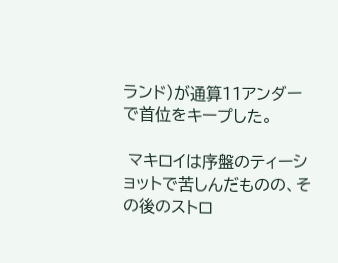ランド)が通算11アンダーで首位をキープした。

 マキロイは序盤のティーショットで苦しんだものの、その後のストロ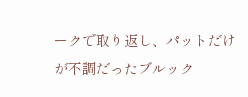ークで取り返し、パットだけが不調だったブルック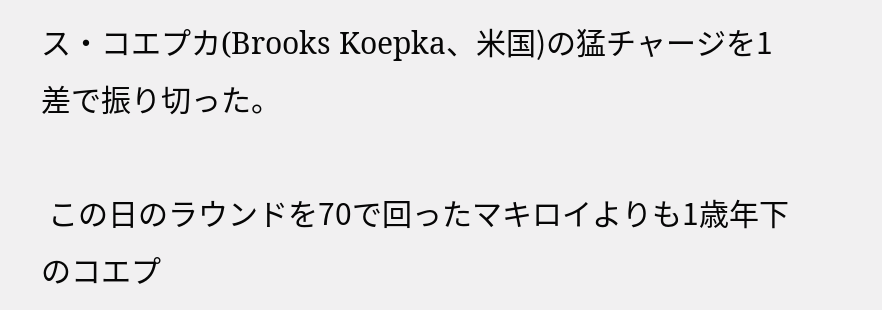ス・コエプカ(Brooks Koepka、米国)の猛チャージを1差で振り切った。

 この日のラウンドを70で回ったマキロイよりも1歳年下のコエプ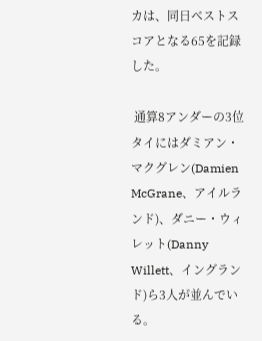カは、同日ベストスコアとなる65を記録した。

 通算8アンダーの3位タイにはダミアン・マクグレン(Damien McGrane、アイルランド)、ダニー・ウィレット(Danny Willett、イングランド)ら3人が並んでいる。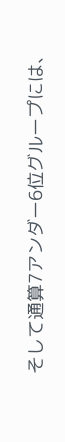そして通算7アンダー6位グループには、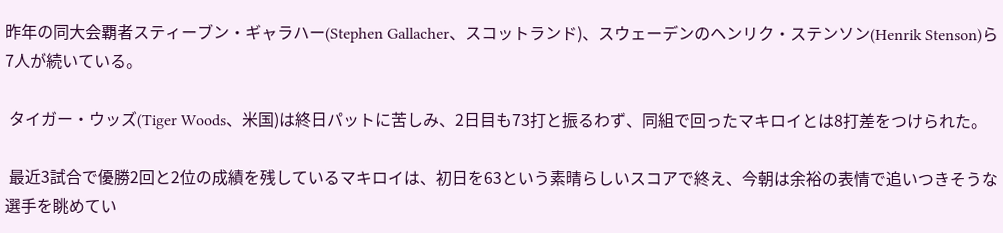昨年の同大会覇者スティーブン・ギャラハー(Stephen Gallacher、スコットランド)、スウェーデンのヘンリク・ステンソン(Henrik Stenson)ら7人が続いている。

 タイガー・ウッズ(Tiger Woods、米国)は終日パットに苦しみ、2日目も73打と振るわず、同組で回ったマキロイとは8打差をつけられた。

 最近3試合で優勝2回と2位の成績を残しているマキロイは、初日を63という素晴らしいスコアで終え、今朝は余裕の表情で追いつきそうな選手を眺めてい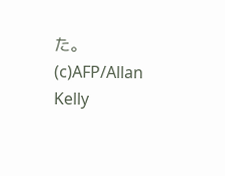た。(c)AFP/Allan Kelly